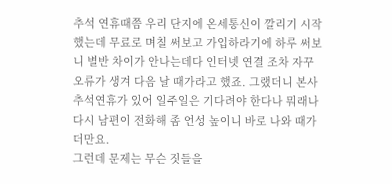추석 연휴때쯤 우리 단지에 온세통신이 깔리기 시작
했는데 무료로 며칠 써보고 가입하라기에 하루 써보
니 별반 차이가 안나는데다 인터넷 연결 조차 자꾸
오류가 생겨 다음 날 때가라고 했죠. 그랬더니 본사
추석연휴가 있어 일주일은 기다려야 한다나 뭐래나
다시 남편이 전화해 좀 언성 높이니 바로 나와 때가
더만요.
그런데 문제는 무슨 짓들을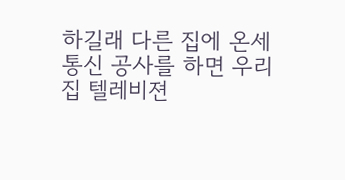하길래 다른 집에 온세
통신 공사를 하면 우리집 텔레비젼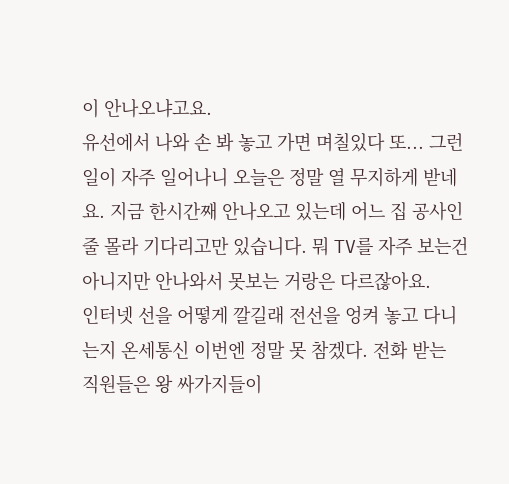이 안나오냐고요.
유선에서 나와 손 봐 놓고 가면 며칠있다 또... 그런
일이 자주 일어나니 오늘은 정말 열 무지하게 받네
요. 지금 한시간째 안나오고 있는데 어느 집 공사인
줄 몰라 기다리고만 있습니다. 뭐 TV를 자주 보는건
아니지만 안나와서 못보는 거랑은 다르잖아요.
인터넷 선을 어떻게 깔길래 전선을 엉켜 놓고 다니
는지 온세통신 이번엔 정말 못 참겠다. 전화 받는
직원들은 왕 싸가지들이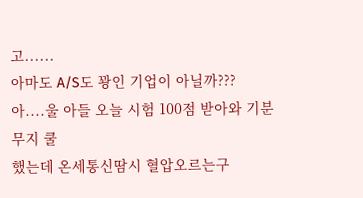고......
아마도 A/S도 꽝인 기업이 아닐까???
아....울 아들 오늘 시험 100점 받아와 기분 무지 쿨
했는데 온세통신땀시 혈압오르는구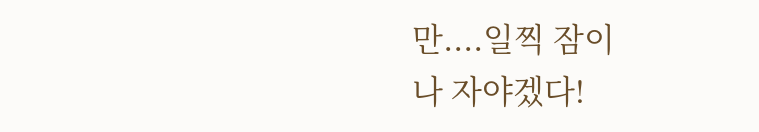만....일찍 잠이
나 자야겠다!